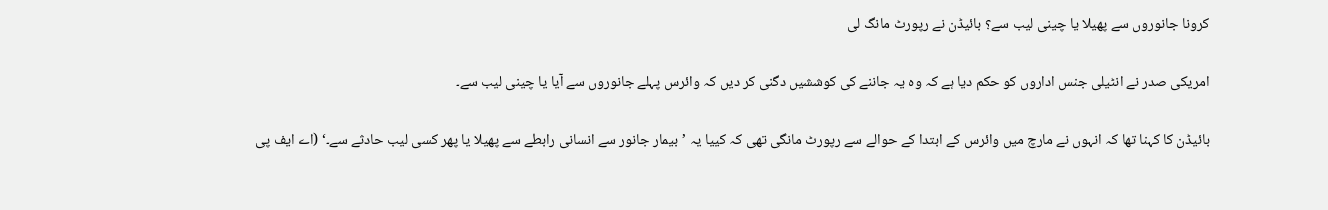کرونا جانوروں سے پھیلا یا چینی لیب سے؟ بائیڈن نے رپورٹ مانگ لی

امریکی صدر نے انٹیلی جنس اداروں کو حکم دیا ہے کہ وہ یہ جاننے کی کوششیں دگنی کر دیں کہ وائرس پہلے جانوروں سے آیا یا چینی لیب سے۔

بائیڈن کا کہنا تھا کہ انہوں نے مارچ میں وائرس کے ابتدا کے حوالے سے رپورٹ مانگی تھی کہ کییا یہ ’بیمار جانور سے انسانی رابطے سے پھیلا یا پھر کسی لیب حادثے سے۔‘ (اے ایف پی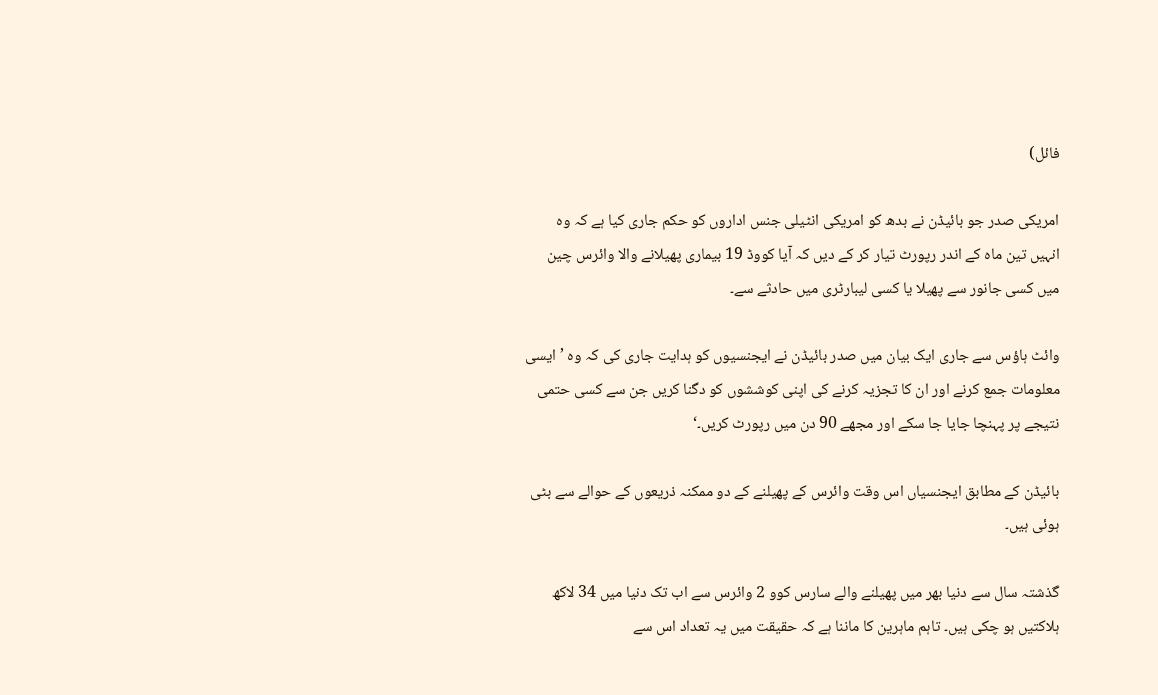فائل)

امریکی صدر جو بائیڈن نے بدھ کو امریکی انٹیلی جنس اداروں کو حکم جاری کیا ہے کہ وہ انہیں تین ماہ کے اندر رپورٹ تیار کر کے دیں کہ آیا کووڈ 19 بیماری پھیلانے والا وائرس چین میں کسی جانور سے پھیلا یا کسی لیبارٹری میں حادثے سے۔

وائٹ ہاؤس سے جاری ایک بیان میں صدر بائیڈن نے ایجنسیوں کو ہدایت جاری کی کہ وہ ’ایسی معلومات جمع کرنے اور ان کا تجزیہ کرنے کی اپنی کوششوں کو دگنا کریں جن سے کسی حتمی نتیجے پر پہنچا جایا جا سکے اور مجھے 90 دن میں رپورٹ کریں۔‘

بائیڈن کے مطابق ایجنسیاں اس وقت وائرس کے پھیلنے کے دو ممکنہ ذریعوں کے حوالے سے بٹی ہوئی ہیں۔

گذشتہ سال سے دنیا بھر میں پھیلنے والے سارس کوو 2 وائرس سے اب تک دنیا میں 34 لاکھ ہلاکتیں ہو چکی ہیں۔ تاہم ماہرین کا ماننا ہے کہ حقیقت میں یہ تعداد اس سے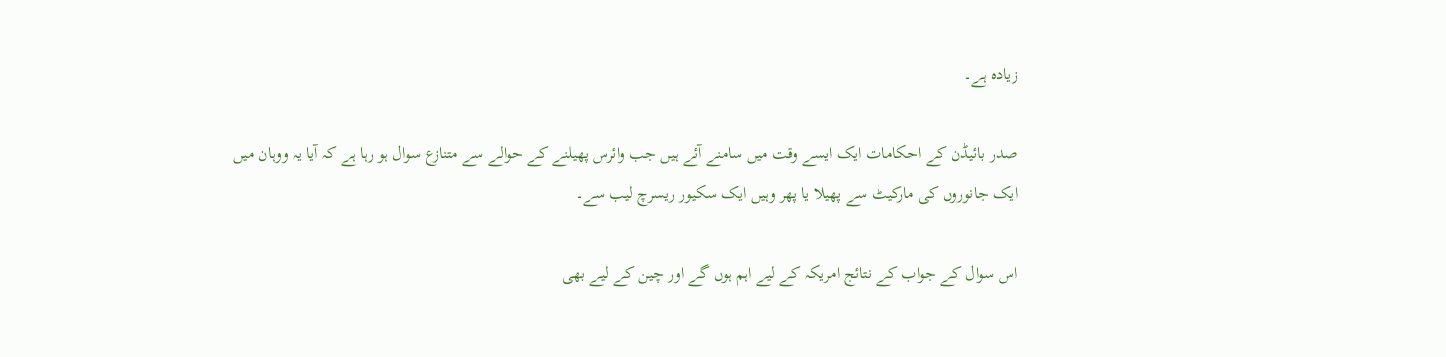زیادہ ہے۔

صدر بائیڈن کے احکامات ایک ایسے وقت میں سامنے آئے ہیں جب وائرس پھیلنے کے حوالے سے متنازع سوال ہو رہا ہے کہ آیا یہ ووہان میں ایک جانوروں کی مارکیٹ سے پھیلا یا پھر وہیں ایک سکیور ریسرچ لیب سے۔

اس سوال کے جواب کے نتائج امریکہ کے لیے اہم ہوں گے اور چین کے لیے بھی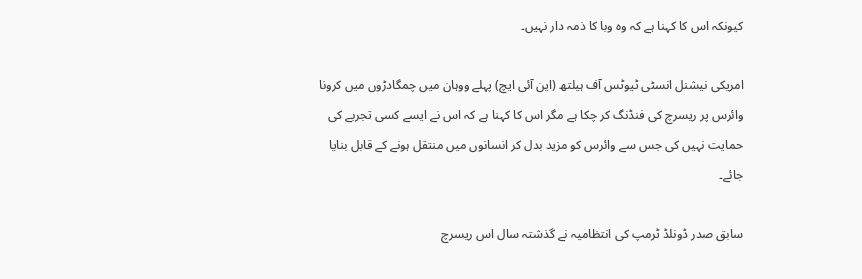کیونکہ اس کا کہنا ہے کہ وہ وبا کا ذمہ دار نہیں۔

امریکی نیشنل انسٹی ٹیوٹس آف ہیلتھ (این آئی ایچ) پہلے ووہان میں چمگادڑوں میں کرونا وائرس پر ریسرچ کی فنڈنگ کر چکا ہے مگر اس کا کہنا ہے کہ اس نے ایسے کسی تجربے کی حمایت نہیں کی جس سے وائرس کو مزید بدل کر انسانوں میں منتقل ہونے کے قابل بنایا جائے۔

سابق صدر ڈونلڈ ٹرمپ کی انتظامیہ نے گذشتہ سال اس ریسرچ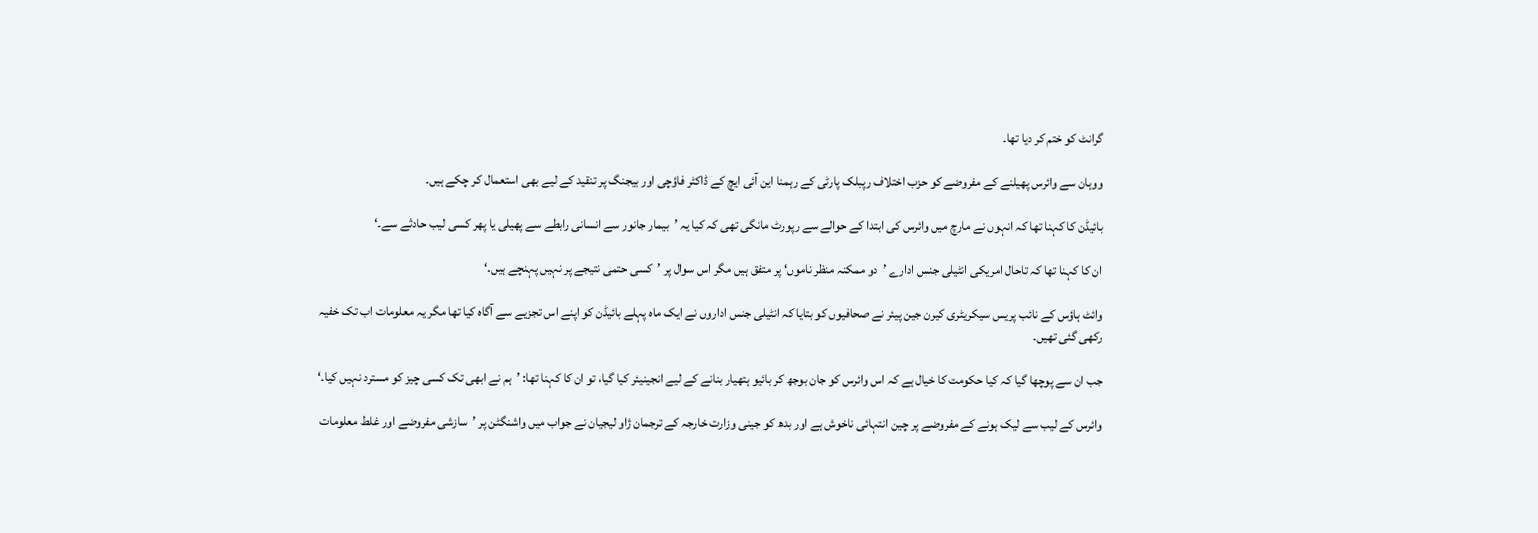گرانٹ کو ختم کر دیا تھا۔

ووہان سے وائرس پھیلنے کے مفروضے کو حزب اختلاف رپبلک پارٹی کے رہمنا این آئی ایچ کے ڈاکٹر فاؤچی اور بیجنگ پر تنقید کے لیے بھی استعمال کر چکے ہیں۔

بائیڈن کا کہنا تھا کہ انہوں نے مارچ میں وائرس کی ابتدا کے حوالے سے رپورٹ مانگی تھی کہ کیا یہ ’بیمار جانور سے انسانی رابطے سے پھیلی یا پھر کسی لیب حادثے سے۔‘

ان کا کہنا تھا کہ تاحال امریکی انٹیلی جنس ادارے ’دو ممکنہ منظر ناموں‘ پر متفق ہیں مگر اس سوال پر ’کسی حتمی نتیجے پر نہیں پہنچے ہیں۔‘

وائٹ ہاؤس کے نائب پریس سیکریٹری کیرن جین پیئر نے صحافیوں کو بتایا کہ انٹیلی جنس اداروں نے ایک ماہ پہلے بائیڈن کو اپنے اس تجزیے سے آگاہ کیا تھا مگر یہ معلومات اب تک خفیہ رکھی گئی تھیں۔

جب ان سے پوچھا گیا کہ کیا حکومت کا خیال ہے کہ اس وائرس کو جان بوجھ کر بائیو ہتھیار بنانے کے لیے انجینیئر کیا گیا، تو ان کا کہنا تھا: ’ہم نے ابھی تک کسی چیز کو مسترد نہیں کیا۔‘

وائرس کے لیب سے لیک ہونے کے مفروضے پر چین انتہائی ناخوش ہے اور بدھ کو جینی وزارت خارجہ کے ترجمان ژاو لیجیان نے جواب میں واشنگٹن پر ’سازشی مفروضے اور غلط معلومات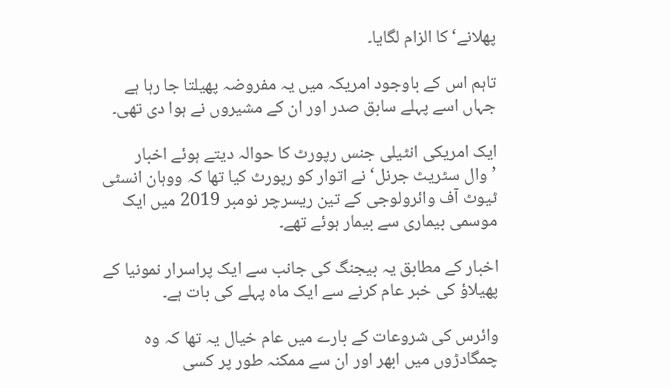پھلانے‘ کا الزام لگایا۔

تاہم اس کے باوجود امریکہ میں یہ مفروضہ پھیلتا جا رہا ہے جہاں اسے پہلے سابق صدر اور ان کے مشیروں نے ہوا دی تھی۔

ایک امریکی انٹیلی جنس رپورٹ کا حوالہ دیتے ہوئے اخبار ’وال سٹریٹ جرنل‘ نے اتوار کو رپورٹ کیا تھا کہ ووہان انسٹی ٹیوٹ آف وائرولوجی کے تین ریسرچر نومبر 2019 میں ایک موسمی بیماری سے بیمار ہوئے تھے۔

اخبار کے مطابق یہ بیجنگ کی جانب سے ایک پراسرار نمونیا کے پھیلاؤ کی خبر عام کرنے سے ایک ماہ پہلے کی بات ہے۔

وائرس کی شروعات کے بارے میں عام خیال یہ تھا کہ وہ چمگادڑوں میں ابھر اور ان سے ممکنہ طور پر کسی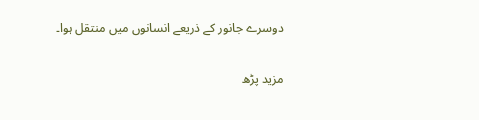دوسرے جانور کے ذریعے انسانوں میں منتقل ہوا۔

مزید پڑھ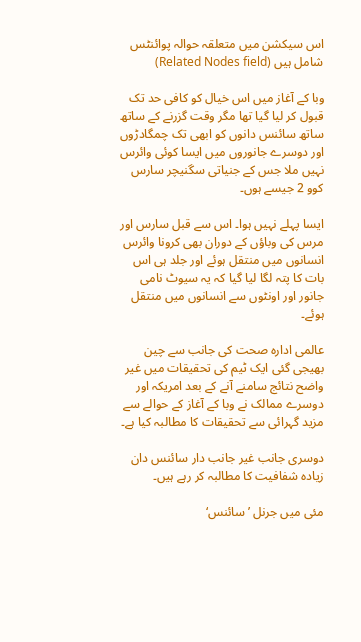اس سیکشن میں متعلقہ حوالہ پوائنٹس شامل ہیں (Related Nodes field)

وبا کے آغاز میں اس خیال کو کافی حد تک قبول کر لیا گیا تھا مگر وقت گزرنے کے ساتھ ساتھ سائنس دانوں کو ابھی تک چمگادڑوں اور دوسرے جانوروں میں ایسا کوئی وائرس نہیں ملا جس کے جنیاتی سگنیچر سارس کوو 2 جیسے ہوں۔

ایسا پہلے نہیں ہوا۔ اس سے قبل سارس اور مرس کی وباؤں کے دوران بھی کرونا وائرس انسانوں میں منتقل ہوئے اور جلد ہی اس بات کا پتہ لگا لیا گیا کہ یہ سیوٹ نامی جانور اور اونٹوں سے انسانوں میں منتقل ہوئے۔

عالمی ادارہ صحت کی جانب سے چین بھیجی گئی ایک ٹیم کی تحقیقات میں غیر واضح نتائج سامنے آنے کے بعد امریکہ اور دوسرے ممالک نے وبا کے آغاز کے حوالے سے مزید گہرائی سے تحقیقات کا مطالبہ کیا ہے۔

دوسری جانب غیر جانب دار سائنس دان زیادہ شفافیت کا مطالبہ کر رہے ہیں۔

مئی میں جرنل ’سائنس‘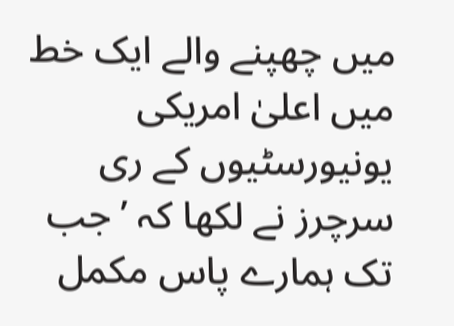میں چھپنے والے ایک خط میں اعلیٰ امریکی یونیورسٹیوں کے ری سرچرز نے لکھا کہ ’جب تک ہمارے پاس مکمل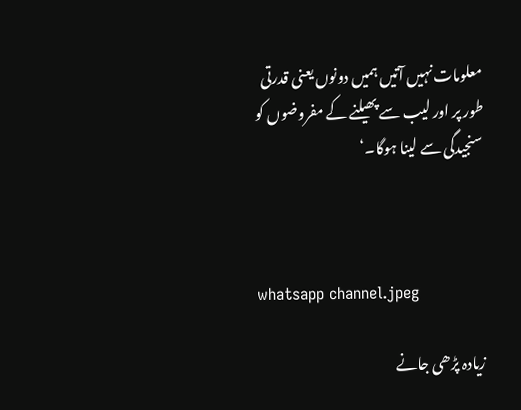معلومات نہیں آتیں ہمیں دونوں یعنی قدرتی طور پر اور لیب سے پھیلنے کے مفروضوں کو سنجیدگی سے لینا ہوگا۔‘



whatsapp channel.jpeg

زیادہ پڑھی جانے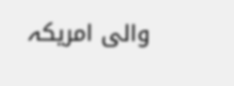والی امریکہ